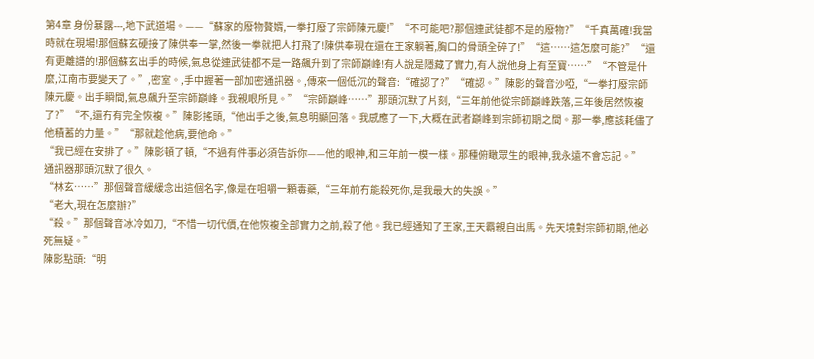第4章 身份暴露---,地下武道場。——“蘇家的廢物贅婿,一拳打廢了宗師陳元慶!”“不可能吧?那個連武徒都不是的廢物?”“千真萬確!我當時就在現場!那個蘇玄硬接了陳供奉一掌,然後一拳就把人打飛了!陳供奉現在還在王家躺著,胸口的骨頭全碎了!”“這……這怎麼可能?”“還有更離譜的!那個蘇玄出手的時候,氣息從連武徒都不是一路飆升到了宗師巔峰!有人說是隱藏了實力,有人說他身上有至寶……”“不管是什麼,江南市要變天了。”,密室。,手中握著一部加密通訊器。,傳來一個低沉的聲音:“確認了?”“確認。”陳影的聲音沙啞,“一拳打廢宗師陳元慶。出手瞬間,氣息飆升至宗師巔峰。我親眼所見。”“宗師巔峰……”那頭沉默了片刻,“三年前他從宗師巔峰跌落,三年後居然恢複了?”“不,還冇有完全恢複。”陳影搖頭,“他出手之後,氣息明顯回落。我感應了一下,大概在武者巔峰到宗師初期之間。那一拳,應該耗儘了他積蓄的力量。”“那就趁他病,要他命。”
“我已經在安排了。”陳影頓了頓,“不過有件事必須告訴你——他的眼神,和三年前一模一樣。那種俯瞰眾生的眼神,我永遠不會忘記。”
通訊器那頭沉默了很久。
“林玄……”那個聲音緩緩念出這個名字,像是在咀嚼一顆毒藥,“三年前冇能殺死你,是我最大的失誤。”
“老大,現在怎麼辦?”
“殺。”那個聲音冰冷如刀,“不惜一切代價,在他恢複全部實力之前,殺了他。我已經通知了王家,王天霸親自出馬。先天境對宗師初期,他必死無疑。”
陳影點頭:“明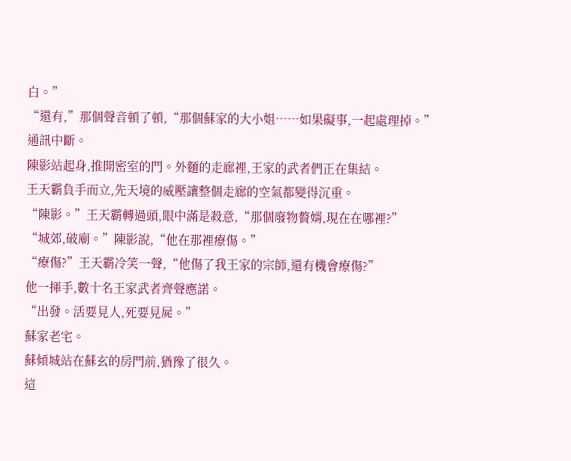白。”
“還有,”那個聲音頓了頓,“那個蘇家的大小姐……如果礙事,一起處理掉。”
通訊中斷。
陳影站起身,推開密室的門。外麵的走廊裡,王家的武者們正在集結。
王天霸負手而立,先天境的威壓讓整個走廊的空氣都變得沉重。
“陳影。”王天霸轉過頭,眼中滿是殺意,“那個廢物贅婿,現在在哪裡?”
“城郊,破廟。”陳影說,“他在那裡療傷。”
“療傷?”王天霸冷笑一聲,“他傷了我王家的宗師,還有機會療傷?”
他一揮手,數十名王家武者齊聲應諾。
“出發。活要見人,死要見屍。”
蘇家老宅。
蘇傾城站在蘇玄的房門前,猶豫了很久。
這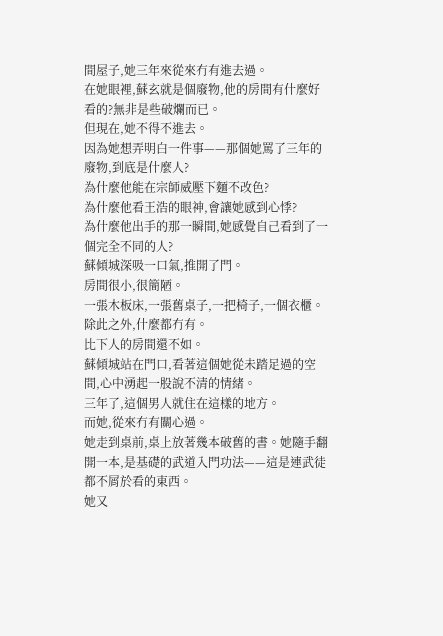間屋子,她三年來從來冇有進去過。
在她眼裡,蘇玄就是個廢物,他的房間有什麼好看的?無非是些破爛而已。
但現在,她不得不進去。
因為她想弄明白一件事——那個她罵了三年的廢物,到底是什麼人?
為什麼他能在宗師威壓下麵不改色?
為什麼他看王浩的眼神,會讓她感到心悸?
為什麼他出手的那一瞬間,她感覺自己看到了一個完全不同的人?
蘇傾城深吸一口氣,推開了門。
房間很小,很簡陋。
一張木板床,一張舊桌子,一把椅子,一個衣櫃。除此之外,什麼都冇有。
比下人的房間還不如。
蘇傾城站在門口,看著這個她從未踏足過的空間,心中湧起一股說不清的情緒。
三年了,這個男人就住在這樣的地方。
而她,從來冇有關心過。
她走到桌前,桌上放著幾本破舊的書。她隨手翻開一本,是基礎的武道入門功法——這是連武徒都不屑於看的東西。
她又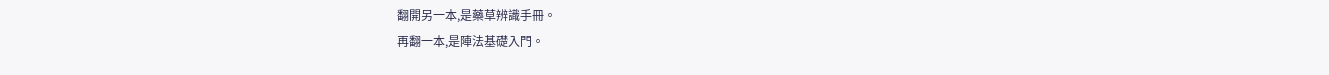翻開另一本,是藥草辨識手冊。
再翻一本,是陣法基礎入門。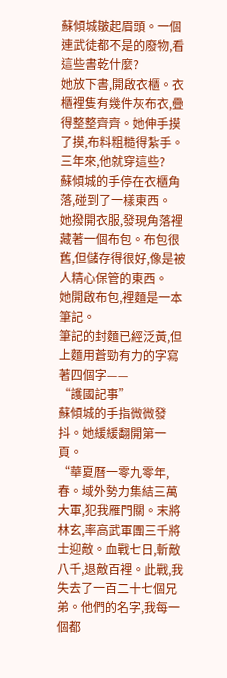蘇傾城皺起眉頭。一個連武徒都不是的廢物,看這些書乾什麼?
她放下書,開啟衣櫃。衣櫃裡隻有幾件灰布衣,疊得整整齊齊。她伸手摸了摸,布料粗糙得紮手。
三年來,他就穿這些?
蘇傾城的手停在衣櫃角落,碰到了一樣東西。
她撥開衣服,發現角落裡藏著一個布包。布包很舊,但儲存得很好,像是被人精心保管的東西。
她開啟布包,裡麵是一本筆記。
筆記的封麵已經泛黃,但上麵用蒼勁有力的字寫著四個字——
“護國記事”
蘇傾城的手指微微發抖。她緩緩翻開第一頁。
“華夏曆一零九零年,春。域外勢力集結三萬大軍,犯我雁門關。末將林玄,率高武軍團三千將士迎敵。血戰七日,斬敵八千,退敵百裡。此戰,我失去了一百二十七個兄弟。他們的名字,我每一個都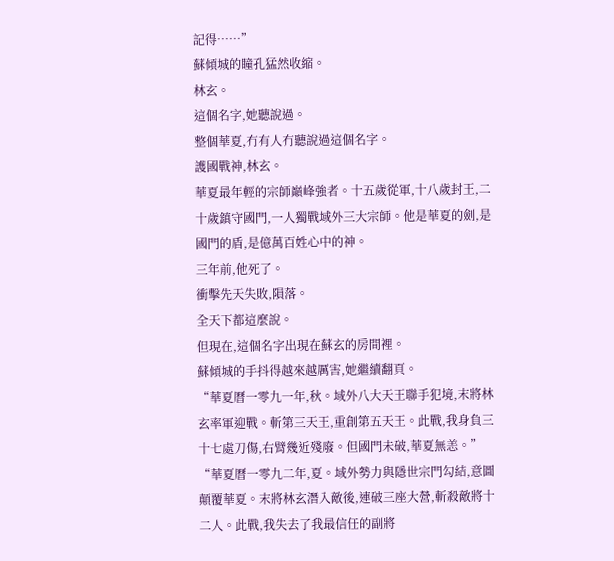記得……”
蘇傾城的瞳孔猛然收縮。
林玄。
這個名字,她聽說過。
整個華夏,冇有人冇聽說過這個名字。
護國戰神,林玄。
華夏最年輕的宗師巔峰強者。十五歲從軍,十八歲封王,二十歲鎮守國門,一人獨戰域外三大宗師。他是華夏的劍,是國門的盾,是億萬百姓心中的神。
三年前,他死了。
衝擊先天失敗,隕落。
全天下都這麼說。
但現在,這個名字出現在蘇玄的房間裡。
蘇傾城的手抖得越來越厲害,她繼續翻頁。
“華夏曆一零九一年,秋。域外八大天王聯手犯境,末將林玄率軍迎戰。斬第三天王,重創第五天王。此戰,我身負三十七處刀傷,右臂幾近殘廢。但國門未破,華夏無恙。”
“華夏曆一零九二年,夏。域外勢力與隱世宗門勾結,意圖顛覆華夏。末將林玄潛入敵後,連破三座大營,斬殺敵將十二人。此戰,我失去了我最信任的副將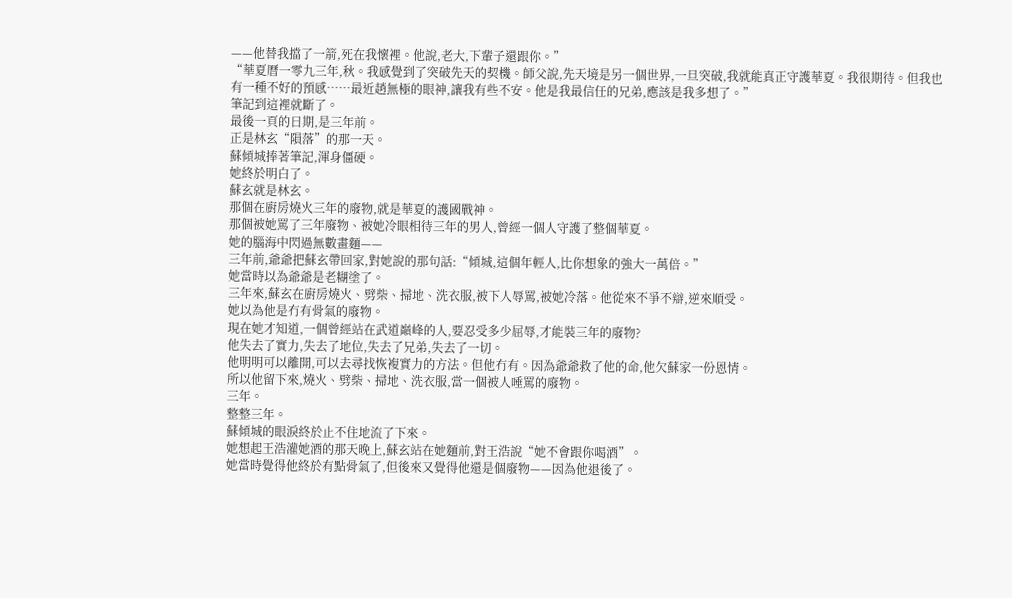——他替我擋了一箭,死在我懷裡。他說,老大,下輩子還跟你。”
“華夏曆一零九三年,秋。我感覺到了突破先天的契機。師父說,先天境是另一個世界,一旦突破,我就能真正守護華夏。我很期待。但我也有一種不好的預感……最近趙無極的眼神,讓我有些不安。他是我最信任的兄弟,應該是我多想了。”
筆記到這裡就斷了。
最後一頁的日期,是三年前。
正是林玄“隕落”的那一天。
蘇傾城捧著筆記,渾身僵硬。
她終於明白了。
蘇玄就是林玄。
那個在廚房燒火三年的廢物,就是華夏的護國戰神。
那個被她罵了三年廢物、被她冷眼相待三年的男人,曾經一個人守護了整個華夏。
她的腦海中閃過無數畫麵——
三年前,爺爺把蘇玄帶回家,對她說的那句話:“傾城,這個年輕人,比你想象的強大一萬倍。”
她當時以為爺爺是老糊塗了。
三年來,蘇玄在廚房燒火、劈柴、掃地、洗衣服,被下人辱罵,被她冷落。他從來不爭不辯,逆來順受。
她以為他是冇有骨氣的廢物。
現在她才知道,一個曾經站在武道巔峰的人,要忍受多少屈辱,才能裝三年的廢物?
他失去了實力,失去了地位,失去了兄弟,失去了一切。
他明明可以離開,可以去尋找恢複實力的方法。但他冇有。因為爺爺救了他的命,他欠蘇家一份恩情。
所以他留下來,燒火、劈柴、掃地、洗衣服,當一個被人唾罵的廢物。
三年。
整整三年。
蘇傾城的眼淚終於止不住地流了下來。
她想起王浩灌她酒的那天晚上,蘇玄站在她麵前,對王浩說“她不會跟你喝酒”。
她當時覺得他終於有點骨氣了,但後來又覺得他還是個廢物——因為他退後了。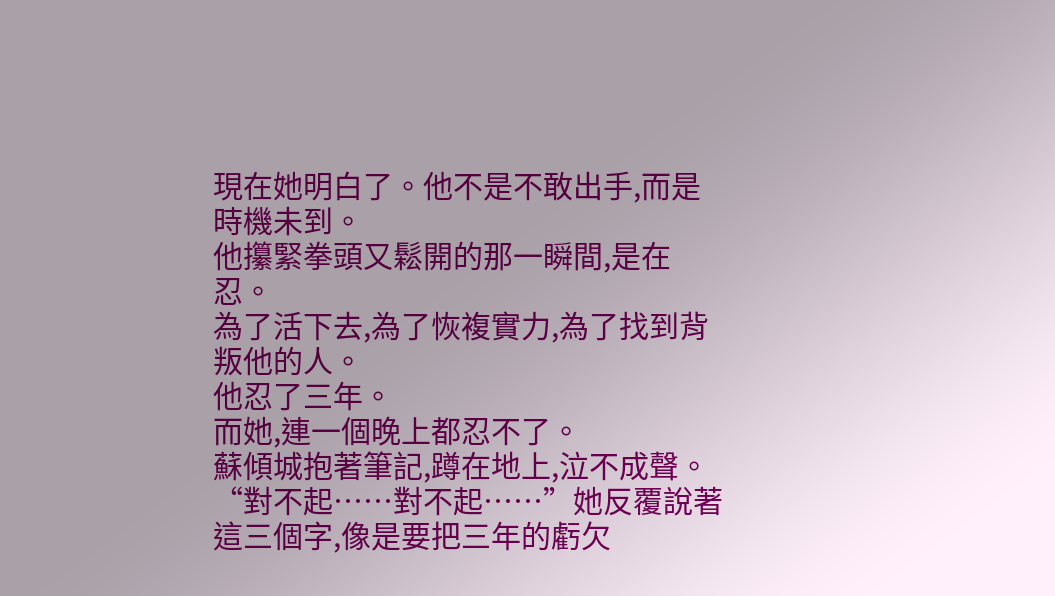現在她明白了。他不是不敢出手,而是時機未到。
他攥緊拳頭又鬆開的那一瞬間,是在忍。
為了活下去,為了恢複實力,為了找到背叛他的人。
他忍了三年。
而她,連一個晚上都忍不了。
蘇傾城抱著筆記,蹲在地上,泣不成聲。
“對不起……對不起……”她反覆說著這三個字,像是要把三年的虧欠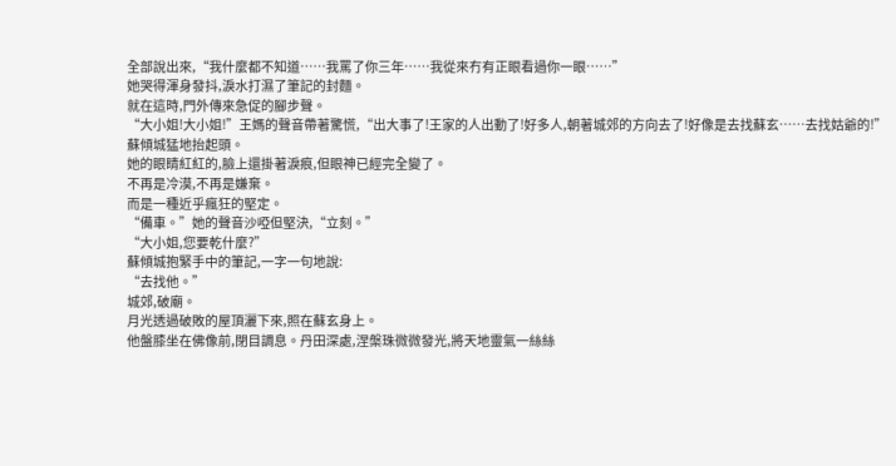全部說出來,“我什麼都不知道……我罵了你三年……我從來冇有正眼看過你一眼……”
她哭得渾身發抖,淚水打濕了筆記的封麵。
就在這時,門外傳來急促的腳步聲。
“大小姐!大小姐!”王媽的聲音帶著驚慌,“出大事了!王家的人出動了!好多人,朝著城郊的方向去了!好像是去找蘇玄……去找姑爺的!”
蘇傾城猛地抬起頭。
她的眼睛紅紅的,臉上還掛著淚痕,但眼神已經完全變了。
不再是冷漠,不再是嫌棄。
而是一種近乎瘋狂的堅定。
“備車。”她的聲音沙啞但堅決,“立刻。”
“大小姐,您要乾什麼?”
蘇傾城抱緊手中的筆記,一字一句地說:
“去找他。”
城郊,破廟。
月光透過破敗的屋頂灑下來,照在蘇玄身上。
他盤膝坐在佛像前,閉目調息。丹田深處,涅槃珠微微發光,將天地靈氣一絲絲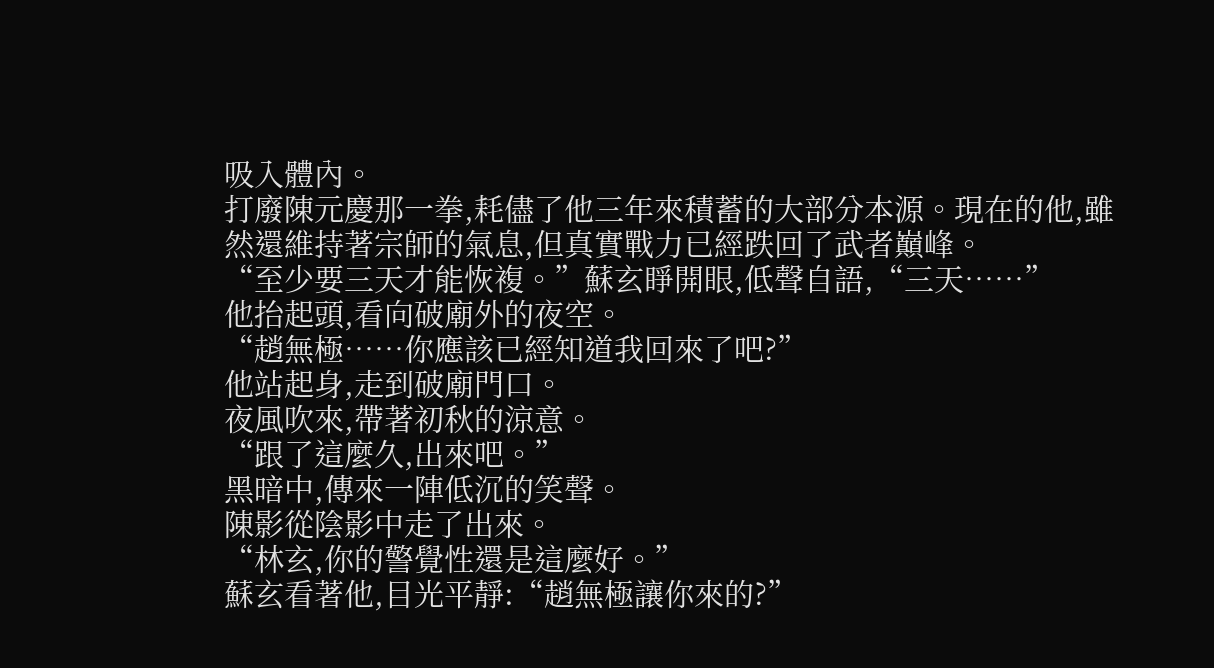吸入體內。
打廢陳元慶那一拳,耗儘了他三年來積蓄的大部分本源。現在的他,雖然還維持著宗師的氣息,但真實戰力已經跌回了武者巔峰。
“至少要三天才能恢複。”蘇玄睜開眼,低聲自語,“三天……”
他抬起頭,看向破廟外的夜空。
“趙無極……你應該已經知道我回來了吧?”
他站起身,走到破廟門口。
夜風吹來,帶著初秋的涼意。
“跟了這麼久,出來吧。”
黑暗中,傳來一陣低沉的笑聲。
陳影從陰影中走了出來。
“林玄,你的警覺性還是這麼好。”
蘇玄看著他,目光平靜:“趙無極讓你來的?”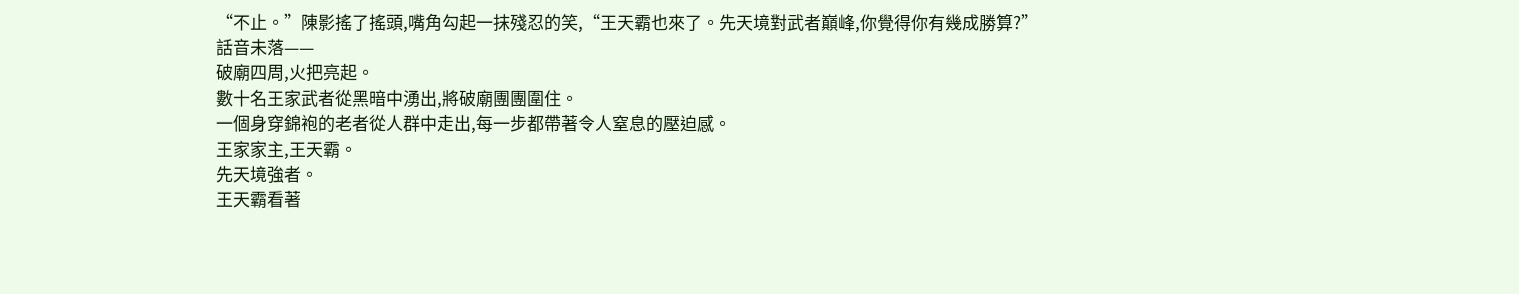“不止。”陳影搖了搖頭,嘴角勾起一抹殘忍的笑,“王天霸也來了。先天境對武者巔峰,你覺得你有幾成勝算?”
話音未落——
破廟四周,火把亮起。
數十名王家武者從黑暗中湧出,將破廟團團圍住。
一個身穿錦袍的老者從人群中走出,每一步都帶著令人窒息的壓迫感。
王家家主,王天霸。
先天境強者。
王天霸看著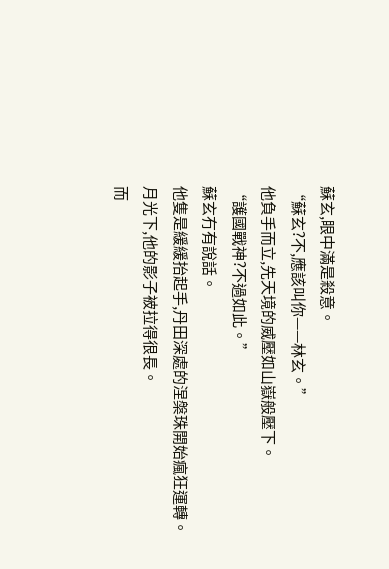蘇玄,眼中滿是殺意。
“蘇玄?不,應該叫你——林玄。”
他負手而立,先天境的威壓如山嶽般壓下。
“護國戰神?不過如此。”
蘇玄冇有說話。
他隻是緩緩抬起手,丹田深處的涅槃珠開始瘋狂運轉。
月光下,他的影子被拉得很長。
而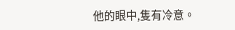他的眼中,隻有冷意。